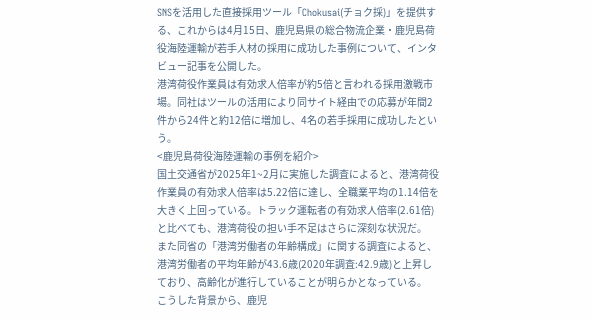SNSを活用した直接採用ツール「Chokusai(チョク採)」を提供する、これからは4月15日、鹿児島県の総合物流企業・鹿児島荷役海陸運輸が若手人材の採用に成功した事例について、インタビュー記事を公開した。
港湾荷役作業員は有効求人倍率が約5倍と言われる採用激戦市場。同社はツールの活用により同サイト経由での応募が年間2件から24件と約12倍に増加し、4名の若手採用に成功したという。
<鹿児島荷役海陸運輸の事例を紹介>
国土交通省が2025年1~2月に実施した調査によると、港湾荷役作業員の有効求人倍率は5.22倍に達し、全職業平均の1.14倍を大きく上回っている。トラック運転者の有効求人倍率(2.61倍)と比べても、港湾荷役の担い手不足はさらに深刻な状況だ。
また同省の「港湾労働者の年齢構成」に関する調査によると、港湾労働者の平均年齢が43.6歳(2020年調査:42.9歳)と上昇しており、高齢化が進行していることが明らかとなっている。
こうした背景から、鹿児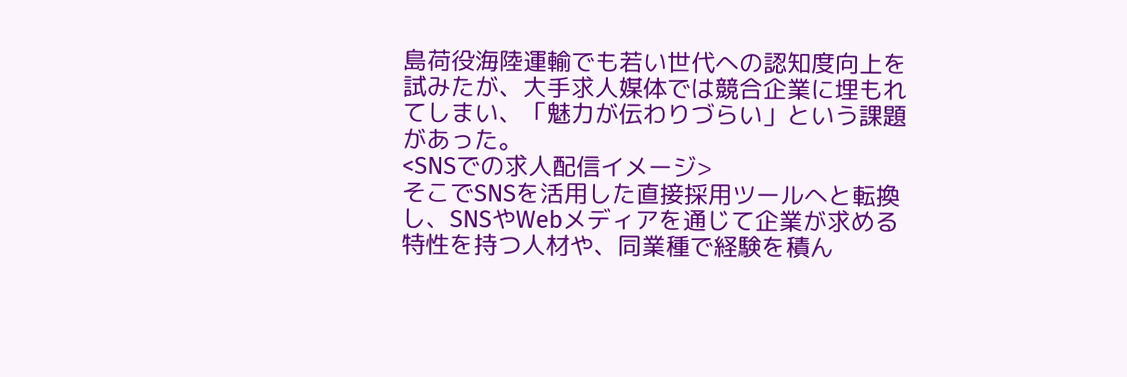島荷役海陸運輸でも若い世代への認知度向上を試みたが、大手求人媒体では競合企業に埋もれてしまい、「魅力が伝わりづらい」という課題があった。
<SNSでの求人配信イメージ>
そこでSNSを活用した直接採用ツールへと転換し、SNSやWebメディアを通じて企業が求める特性を持つ人材や、同業種で経験を積ん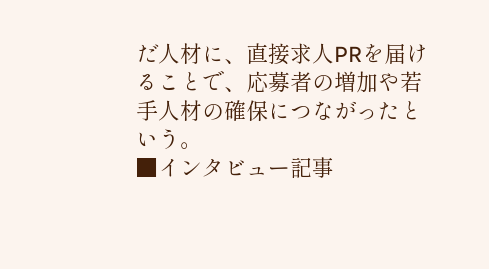だ人材に、直接求人PRを届けることで、応募者の増加や若手人材の確保につながったという。
■インタビュー記事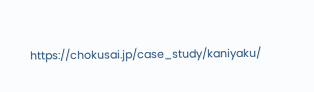https://chokusai.jp/case_study/kaniyaku/